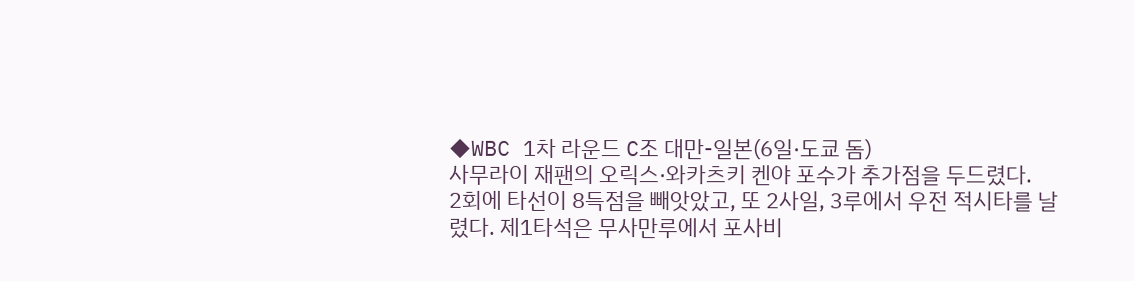◆WBC 1차 라운드 C조 대만-일본(6일·도쿄 돔)
사무라이 재팬의 오릭스·와카츠키 켄야 포수가 추가점을 두드렸다.
2회에 타선이 8득점을 빼앗았고, 또 2사일, 3루에서 우전 적시타를 날렸다. 제1타석은 무사만루에서 포사비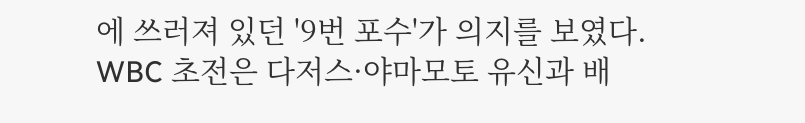에 쓰러져 있던 '9번 포수'가 의지를 보였다.
WBC 초전은 다저스·야마모토 유신과 배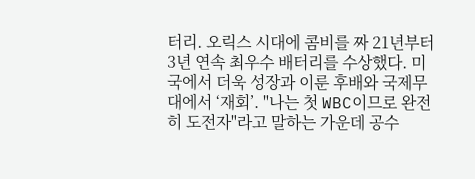터리. 오릭스 시대에 콤비를 짜 21년부터 3년 연속 최우수 배터리를 수상했다. 미국에서 더욱 성장과 이룬 후배와 국제무대에서 ‘재회’. "나는 첫 WBC이므로 완전히 도전자"라고 말하는 가운데 공수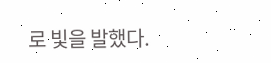로 빛을 발했다.